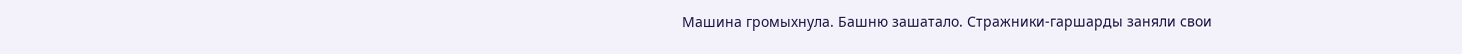Машина громыхнула. Башню зашатало. Стражники-гаршарды заняли свои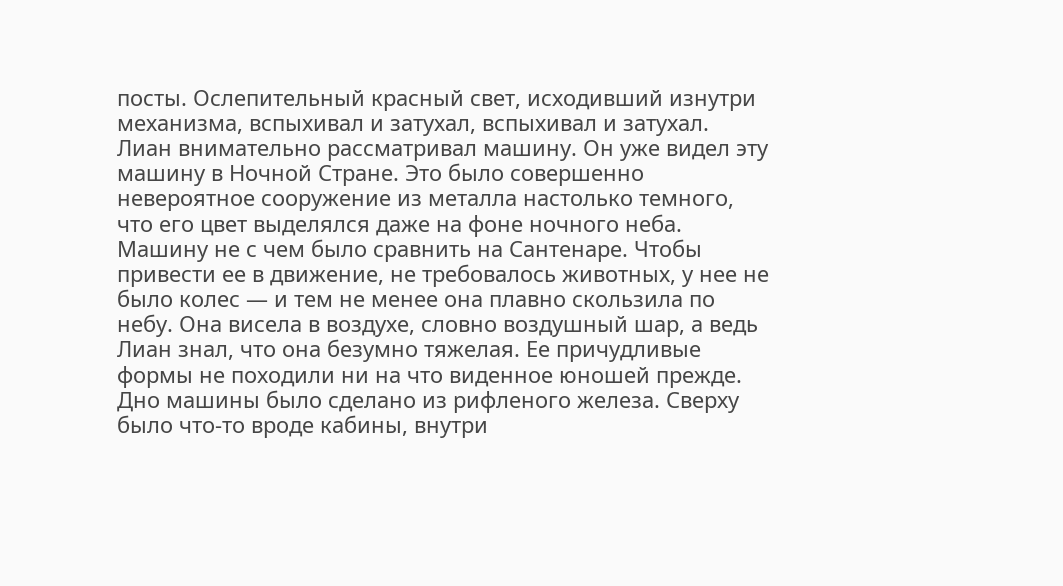посты. Ослепительный красный свет, исходивший изнутри механизма, вспыхивал и затухал, вспыхивал и затухал.
Лиан внимательно рассматривал машину. Он уже видел эту машину в Ночной Стране. Это было совершенно невероятное сооружение из металла настолько темного, что его цвет выделялся даже на фоне ночного неба. Машину не с чем было сравнить на Сантенаре. Чтобы привести ее в движение, не требовалось животных, у нее не было колес — и тем не менее она плавно скользила по небу. Она висела в воздухе, словно воздушный шар, а ведь Лиан знал, что она безумно тяжелая. Ее причудливые формы не походили ни на что виденное юношей прежде. Дно машины было сделано из рифленого железа. Сверху было что-то вроде кабины, внутри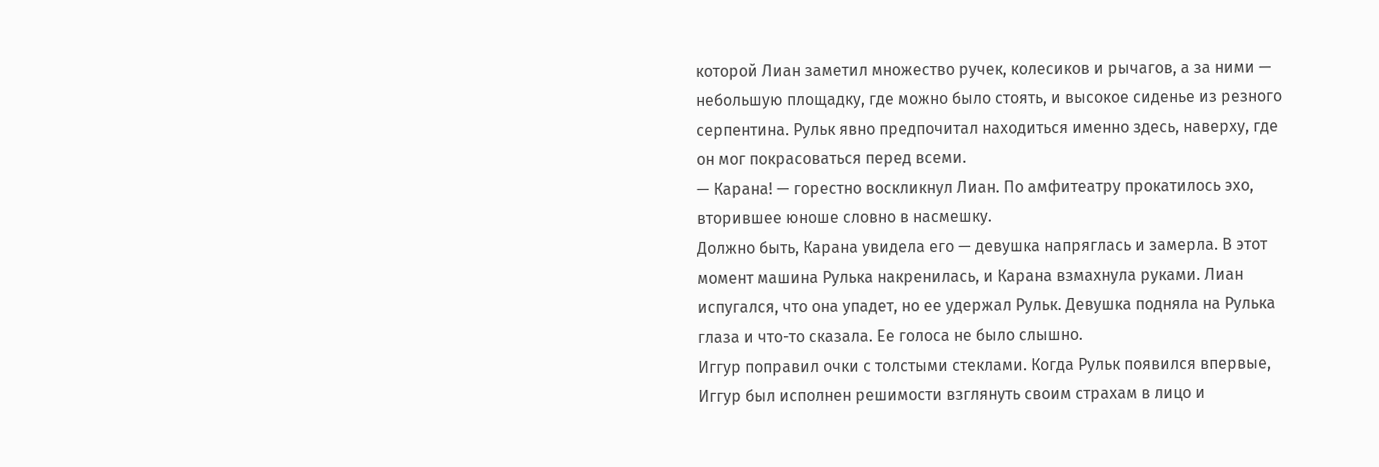которой Лиан заметил множество ручек, колесиков и рычагов, а за ними — небольшую площадку, где можно было стоять, и высокое сиденье из резного серпентина. Рульк явно предпочитал находиться именно здесь, наверху, где он мог покрасоваться перед всеми.
— Карана! — горестно воскликнул Лиан. По амфитеатру прокатилось эхо, вторившее юноше словно в насмешку.
Должно быть, Карана увидела его — девушка напряглась и замерла. В этот момент машина Рулька накренилась, и Карана взмахнула руками. Лиан испугался, что она упадет, но ее удержал Рульк. Девушка подняла на Рулька глаза и что-то сказала. Ее голоса не было слышно.
Иггур поправил очки с толстыми стеклами. Когда Рульк появился впервые, Иггур был исполнен решимости взглянуть своим страхам в лицо и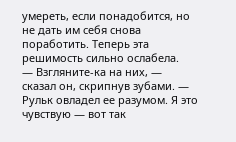умереть, если понадобится, но не дать им себя снова поработить. Теперь эта решимость сильно ослабела.
— Взгляните-ка на них, — сказал он, скрипнув зубами. — Рульк овладел ее разумом. Я это чувствую — вот так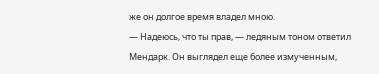же он долгое время владел мною.
— Надеюсь, что ты прав, — ледяным тоном ответил Мендарк. Он выглядел еще более измученным,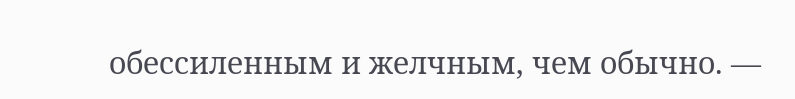обессиленным и желчным, чем обычно. —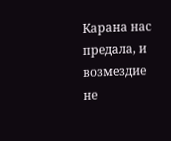Карана нас предала, и возмездие не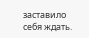заставило себя ждать.